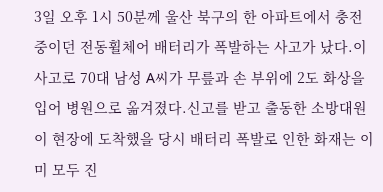3일 오후 1시 50분께 울산 북구의 한 아파트에서 충전 중이던 전동휠체어 배터리가 폭발하는 사고가 났다.이 사고로 70대 남성 A씨가 무릎과 손 부위에 2도 화상을 입어 병원으로 옮겨졌다.신고를 받고 출동한 소방대원이 현장에 도착했을 당시 배터리 폭발로 인한 화재는 이미 모두 진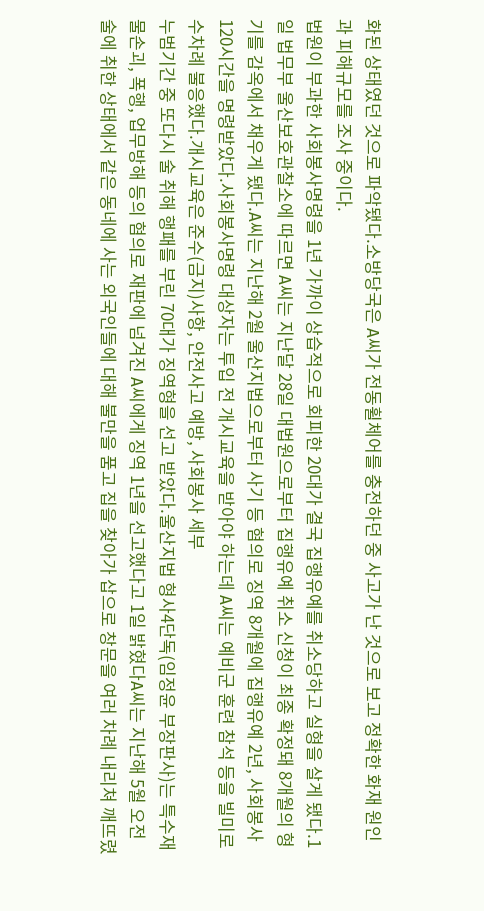화된 상태였던 것으로 파악됐다.소방당국은 A씨가 전동휠체어를 충전하던 중 사고가 난 것으로 보고 정확한 화재 원인과 피해규모를 조사 중이다.
법원이 부과한 사회봉사명령을 1년 가까이 상습적으로 회피한 20대가 결국 집행유예를 취소당하고 실형을 살게 됐다.1일 법무부 울산보호관찰소에 따르면 A씨는 지난달 28일 대법원으로부터 집행유예 취소 신청이 최종 확정돼 8개월의 형기를 감옥에서 채우게 됐다.A씨는 지난해 2월 울산지법으로부터 사기 등 혐의로 징역 8개월에 집행유예 2년, 사회봉사 120시간을 명령받았다.사회봉사명령 대상자는 투입 전 개시교육을 받아야 하는데 A씨는 예비군 훈련 참석 등을 빌미로 수차례 불응했다.개시교육은 준수(금지)사항, 안전사고 예방, 사회봉사 세부
누범기간 중 또다시 술 취해 행패를 부린 70대가 징역형을 선고 받았다.울산지법 형사4단독(임정윤 부장판사)는 특수재물손괴, 폭행, 업무방해 등의 혐의로 재판에 넘겨진 A씨에게 징역 1년을 선고했다고 1일 밝혔다A씨는 지난해 5월 오전 술에 취한 상태에서 같은 동네에 사는 외국인들에 대해 불만을 품고 집을 찾아가 삽으로 창문을 여러 차례 내리쳐 깨뜨렸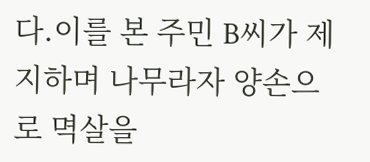다.이를 본 주민 B씨가 제지하며 나무라자 양손으로 멱살을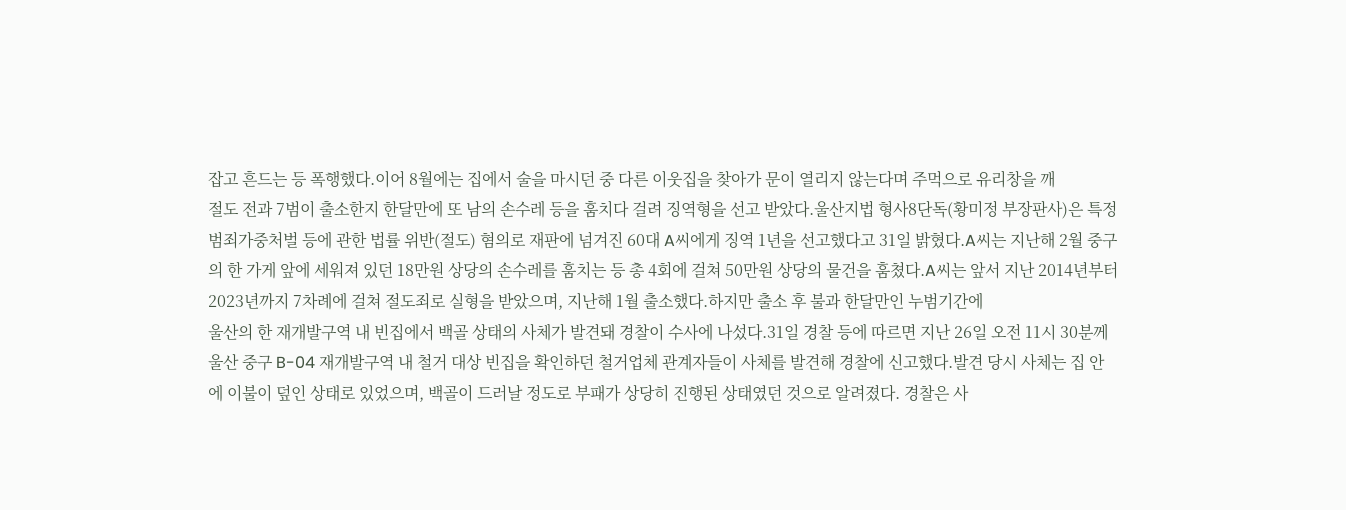잡고 흔드는 등 폭행했다.이어 8월에는 집에서 술을 마시던 중 다른 이웃집을 찾아가 문이 열리지 않는다며 주먹으로 유리창을 깨
절도 전과 7범이 출소한지 한달만에 또 남의 손수레 등을 훔치다 걸려 징역형을 선고 받았다.울산지법 형사8단독(황미정 부장판사)은 특정범죄가중처벌 등에 관한 법률 위반(절도) 혐의로 재판에 넘겨진 60대 A씨에게 징역 1년을 선고했다고 31일 밝혔다.A씨는 지난해 2월 중구의 한 가게 앞에 세워져 있던 18만원 상당의 손수레를 훔치는 등 총 4회에 걸쳐 50만원 상당의 물건을 훔쳤다.A씨는 앞서 지난 2014년부터 2023년까지 7차례에 걸쳐 절도죄로 실형을 받았으며, 지난해 1월 출소했다.하지만 출소 후 불과 한달만인 누범기간에
울산의 한 재개발구역 내 빈집에서 백골 상태의 사체가 발견돼 경찰이 수사에 나섰다.31일 경찰 등에 따르면 지난 26일 오전 11시 30분께 울산 중구 B-04 재개발구역 내 철거 대상 빈집을 확인하던 철거업체 관계자들이 사체를 발견해 경찰에 신고했다.발견 당시 사체는 집 안에 이불이 덮인 상태로 있었으며, 백골이 드러날 정도로 부패가 상당히 진행된 상태였던 것으로 알려졌다. 경찰은 사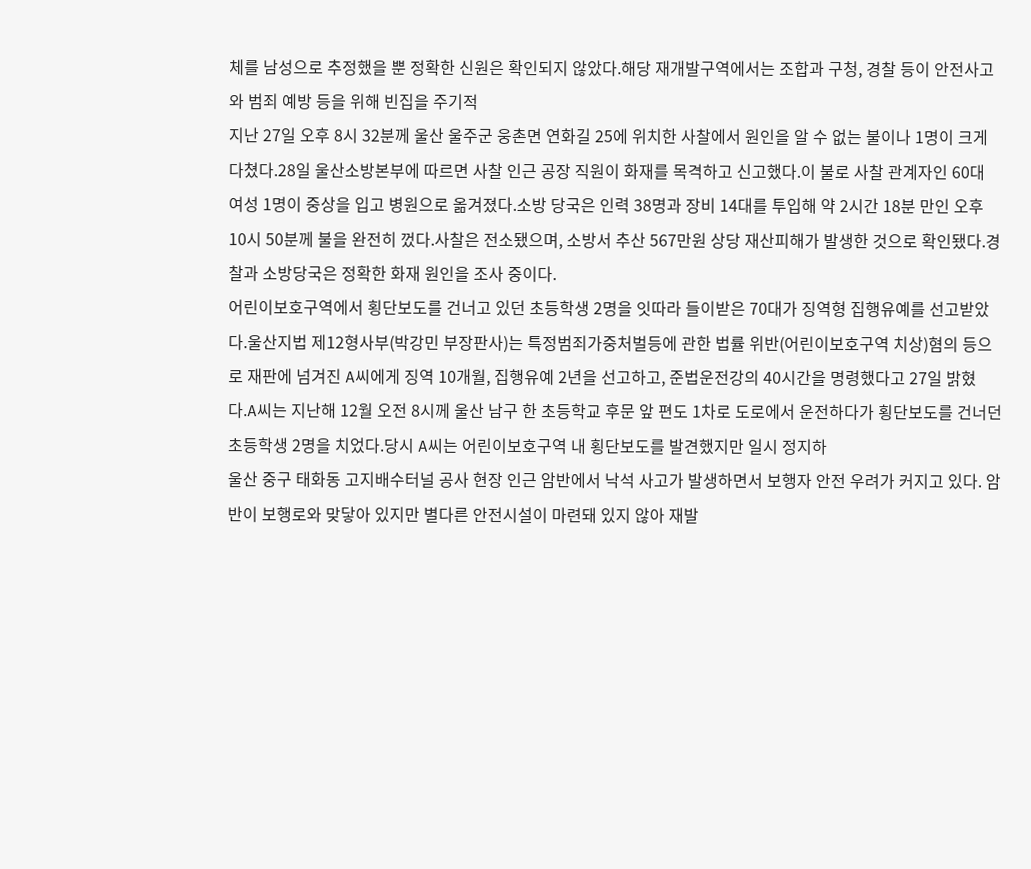체를 남성으로 추정했을 뿐 정확한 신원은 확인되지 않았다.해당 재개발구역에서는 조합과 구청, 경찰 등이 안전사고와 범죄 예방 등을 위해 빈집을 주기적
지난 27일 오후 8시 32분께 울산 울주군 웅촌면 연화길 25에 위치한 사찰에서 원인을 알 수 없는 불이나 1명이 크게 다쳤다.28일 울산소방본부에 따르면 사찰 인근 공장 직원이 화재를 목격하고 신고했다.이 불로 사찰 관계자인 60대 여성 1명이 중상을 입고 병원으로 옮겨졌다.소방 당국은 인력 38명과 장비 14대를 투입해 약 2시간 18분 만인 오후 10시 50분께 불을 완전히 껐다.사찰은 전소됐으며, 소방서 추산 567만원 상당 재산피해가 발생한 것으로 확인됐다.경찰과 소방당국은 정확한 화재 원인을 조사 중이다.
어린이보호구역에서 횡단보도를 건너고 있던 초등학생 2명을 잇따라 들이받은 70대가 징역형 집행유예를 선고받았다.울산지법 제12형사부(박강민 부장판사)는 특정범죄가중처벌등에 관한 법률 위반(어린이보호구역 치상)혐의 등으로 재판에 넘겨진 A씨에게 징역 10개월, 집행유예 2년을 선고하고, 준법운전강의 40시간을 명령했다고 27일 밝혔다.A씨는 지난해 12월 오전 8시께 울산 남구 한 초등학교 후문 앞 편도 1차로 도로에서 운전하다가 횡단보도를 건너던 초등학생 2명을 치었다.당시 A씨는 어린이보호구역 내 횡단보도를 발견했지만 일시 정지하
울산 중구 태화동 고지배수터널 공사 현장 인근 암반에서 낙석 사고가 발생하면서 보행자 안전 우려가 커지고 있다. 암반이 보행로와 맞닿아 있지만 별다른 안전시설이 마련돼 있지 않아 재발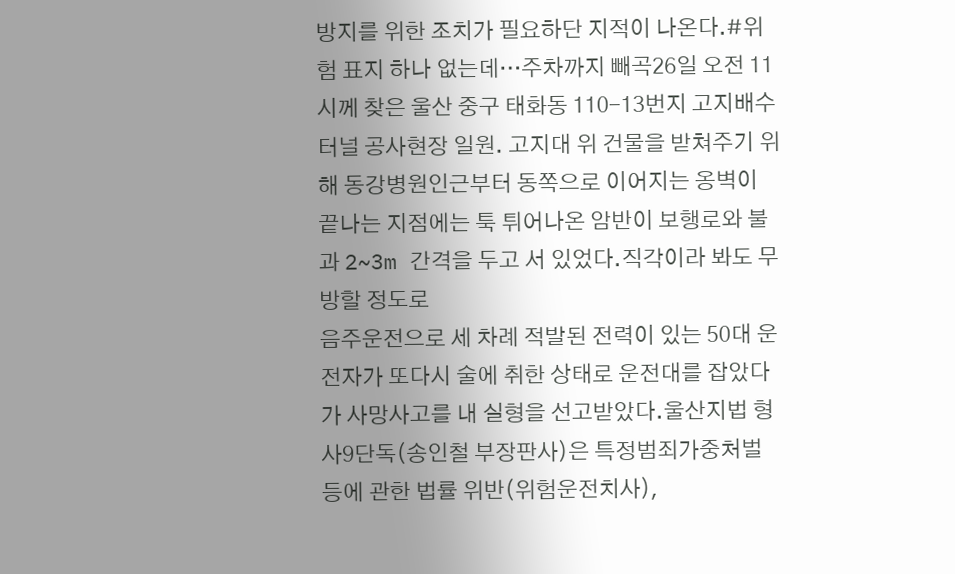방지를 위한 조치가 필요하단 지적이 나온다.#위험 표지 하나 없는데…주차까지 빼곡26일 오전 11시께 찾은 울산 중구 태화동 110-13번지 고지배수터널 공사현장 일원. 고지대 위 건물을 받쳐주기 위해 동강병원인근부터 동쪽으로 이어지는 옹벽이 끝나는 지점에는 툭 튀어나온 암반이 보행로와 불과 2~3m 간격을 두고 서 있었다.직각이라 봐도 무방할 정도로
음주운전으로 세 차례 적발된 전력이 있는 50대 운전자가 또다시 술에 취한 상태로 운전대를 잡았다가 사망사고를 내 실형을 선고받았다.울산지법 형사9단독(송인철 부장판사)은 특정범죄가중처벌 등에 관한 법률 위반(위험운전치사),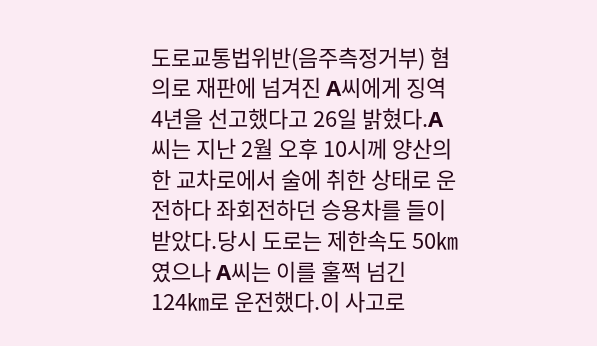도로교통법위반(음주측정거부) 혐의로 재판에 넘겨진 A씨에게 징역 4년을 선고했다고 26일 밝혔다.A씨는 지난 2월 오후 10시께 양산의 한 교차로에서 술에 취한 상태로 운전하다 좌회전하던 승용차를 들이 받았다.당시 도로는 제한속도 50㎞였으나 A씨는 이를 훌쩍 넘긴 124㎞로 운전했다.이 사고로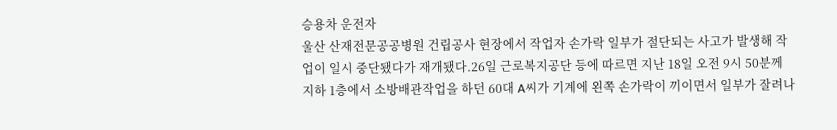승용차 운전자
울산 산재전문공공병원 건립공사 현장에서 작업자 손가락 일부가 절단되는 사고가 발생해 작업이 일시 중단됐다가 재개됐다.26일 근로복지공단 등에 따르면 지난 18일 오전 9시 50분께 지하 1층에서 소방배관작업을 하던 60대 A씨가 기계에 왼쪽 손가락이 끼이면서 일부가 잘려나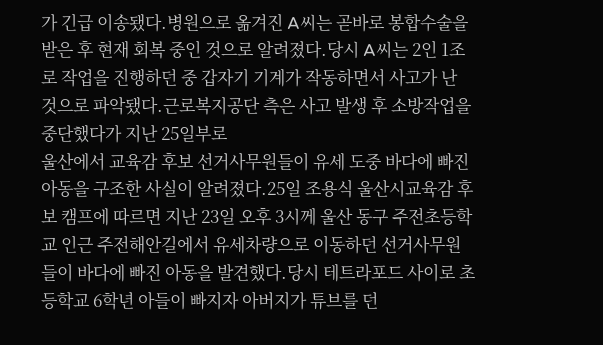가 긴급 이송됐다.병원으로 옮겨진 A씨는 곧바로 봉합수술을 받은 후 현재 회복 중인 것으로 알려졌다.당시 A씨는 2인 1조로 작업을 진행하던 중 갑자기 기계가 작동하면서 사고가 난 것으로 파악됐다.근로복지공단 측은 사고 발생 후 소방작업을 중단했다가 지난 25일부로
울산에서 교육감 후보 선거사무원들이 유세 도중 바다에 빠진 아동을 구조한 사실이 알려졌다.25일 조용식 울산시교육감 후보 캠프에 따르면 지난 23일 오후 3시께 울산 동구 주전초등학교 인근 주전해안길에서 유세차량으로 이동하던 선거사무원들이 바다에 빠진 아동을 발견했다.당시 테트라포드 사이로 초등학교 6학년 아들이 빠지자 아버지가 튜브를 던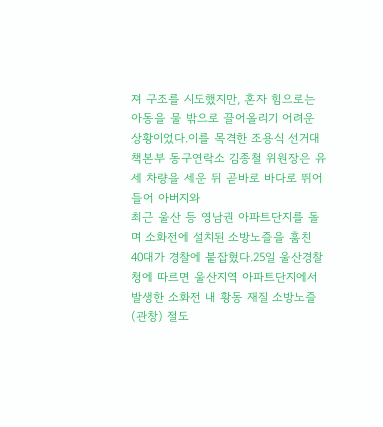져 구조를 시도했지만, 혼자 힘으로는 아동을 물 밖으로 끌어올리기 어려운 상황이었다.이를 목격한 조용식 선거대책본부 동구연락소 김종철 위원장은 유세 차량을 세운 뒤 곧바로 바다로 뛰어들어 아버지와
최근 울산 등 영남권 아파트단지를 돌며 소화전에 설치된 소방노즐을 훔친 40대가 경찰에 붙잡혔다.25일 울산경찰청에 따르면 울산지역 아파트단지에서 발생한 소화전 내 황동 재질 소방노즐(관창) 절도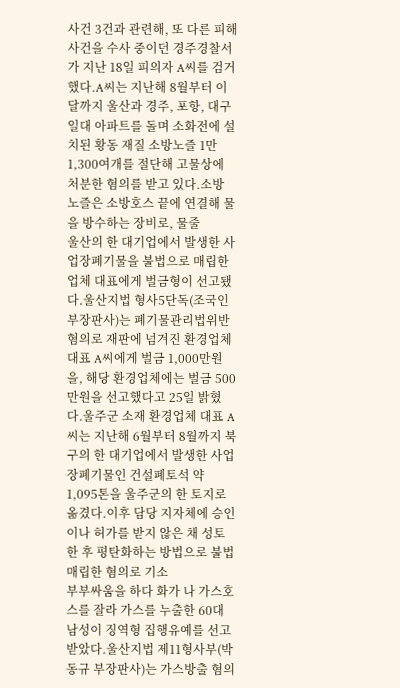사건 3건과 관련해, 또 다른 피해 사건을 수사 중이던 경주경찰서가 지난 18일 피의자 A씨를 검거했다.A씨는 지난해 8월부터 이달까지 울산과 경주, 포항, 대구 일대 아파트를 돌며 소화전에 설치된 황동 재질 소방노즐 1만1,300여개를 절단해 고물상에 처분한 혐의를 받고 있다.소방 노즐은 소방호스 끝에 연결해 물을 방수하는 장비로, 물줄
울산의 한 대기업에서 발생한 사업장폐기물을 불법으로 매립한 업체 대표에게 벌금형이 선고됐다.울산지법 형사5단독(조국인 부장판사)는 폐기물관리법위반 혐의로 재판에 넘겨진 환경업체 대표 A씨에게 벌금 1,000만원을, 해당 환경업체에는 벌금 500만원을 선고했다고 25일 밝혔다.울주군 소재 환경업체 대표 A씨는 지난해 6월부터 8월까지 북구의 한 대기업에서 발생한 사업장폐기물인 건설폐토석 약 1,095톤을 울주군의 한 토지로 옮겼다.이후 담당 지자체에 승인이나 허가를 받지 않은 채 성토한 후 평탄화하는 방법으로 불법 매립한 혐의로 기소
부부싸움을 하다 화가 나 가스호스를 잘라 가스를 누출한 60대 남성이 징역형 집행유예를 선고 받았다.울산지법 제11형사부(박동규 부장판사)는 가스방출 혐의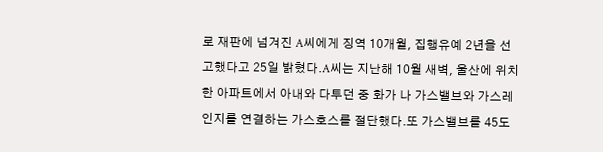로 재판에 넘겨진 A씨에게 징역 10개월, 집행유예 2년을 선고했다고 25일 밝혔다.A씨는 지난해 10월 새벽, 울산에 위치한 아파트에서 아내와 다투던 중 화가 나 가스밸브와 가스레인지를 연결하는 가스호스를 절단했다.또 가스밸브를 45도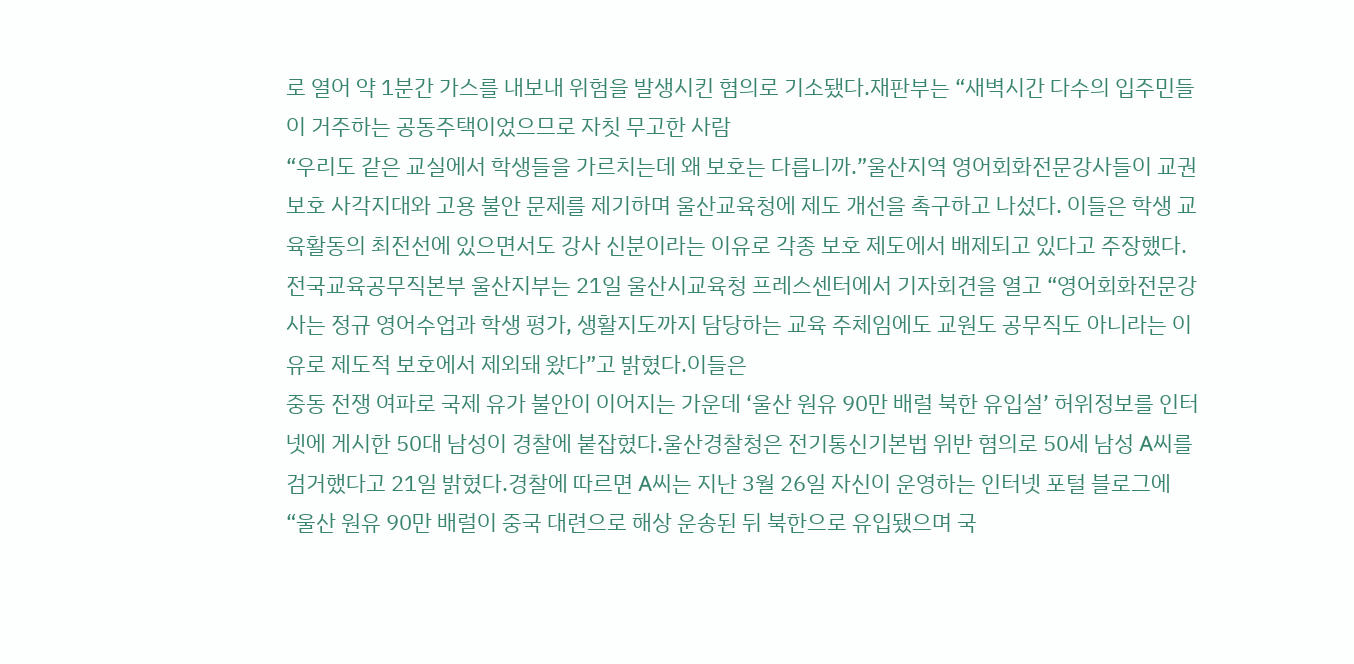로 열어 약 1분간 가스를 내보내 위험을 발생시킨 혐의로 기소됐다.재판부는 “새벽시간 다수의 입주민들이 거주하는 공동주택이었으므로 자칫 무고한 사람
“우리도 같은 교실에서 학생들을 가르치는데 왜 보호는 다릅니까.”울산지역 영어회화전문강사들이 교권 보호 사각지대와 고용 불안 문제를 제기하며 울산교육청에 제도 개선을 촉구하고 나섰다. 이들은 학생 교육활동의 최전선에 있으면서도 강사 신분이라는 이유로 각종 보호 제도에서 배제되고 있다고 주장했다.전국교육공무직본부 울산지부는 21일 울산시교육청 프레스센터에서 기자회견을 열고 “영어회화전문강사는 정규 영어수업과 학생 평가, 생활지도까지 담당하는 교육 주체임에도 교원도 공무직도 아니라는 이유로 제도적 보호에서 제외돼 왔다”고 밝혔다.이들은
중동 전쟁 여파로 국제 유가 불안이 이어지는 가운데 ‘울산 원유 90만 배럴 북한 유입설’ 허위정보를 인터넷에 게시한 50대 남성이 경찰에 붙잡혔다.울산경찰청은 전기통신기본법 위반 혐의로 50세 남성 A씨를 검거했다고 21일 밝혔다.경찰에 따르면 A씨는 지난 3월 26일 자신이 운영하는 인터넷 포털 블로그에 “울산 원유 90만 배럴이 중국 대련으로 해상 운송된 뒤 북한으로 유입됐으며 국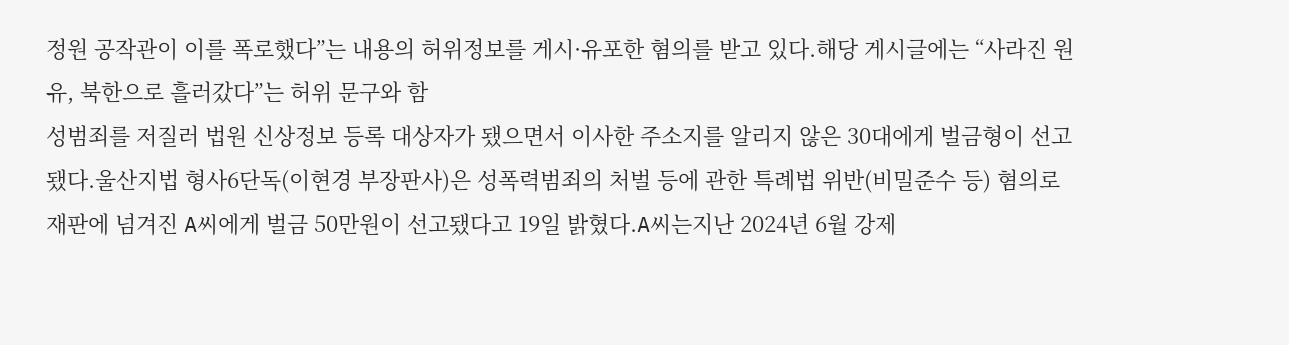정원 공작관이 이를 폭로했다”는 내용의 허위정보를 게시·유포한 혐의를 받고 있다.해당 게시글에는 “사라진 원유, 북한으로 흘러갔다”는 허위 문구와 함
성범죄를 저질러 법원 신상정보 등록 대상자가 됐으면서 이사한 주소지를 알리지 않은 30대에게 벌금형이 선고됐다.울산지법 형사6단독(이현경 부장판사)은 성폭력범죄의 처벌 등에 관한 특례법 위반(비밀준수 등) 혐의로 재판에 넘겨진 A씨에게 벌금 50만원이 선고됐다고 19일 밝혔다.A씨는지난 2024년 6월 강제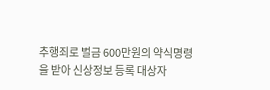추행죄로 벌금 600만원의 약식명령을 받아 신상정보 등록 대상자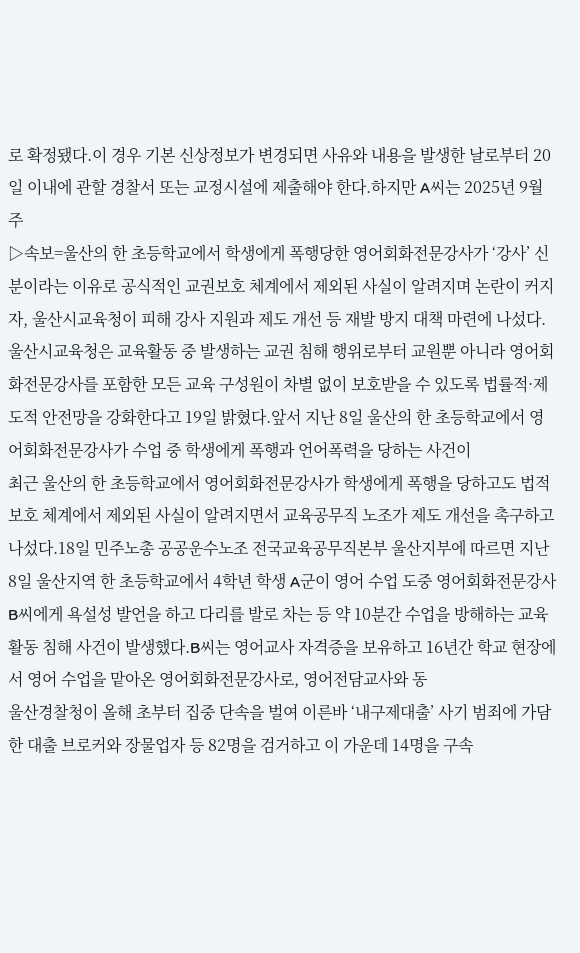로 확정됐다.이 경우 기본 신상정보가 변경되면 사유와 내용을 발생한 날로부터 20일 이내에 관할 경찰서 또는 교정시설에 제출해야 한다.하지만 A씨는 2025년 9월 주
▷속보=울산의 한 초등학교에서 학생에게 폭행당한 영어회화전문강사가 ‘강사’ 신분이라는 이유로 공식적인 교권보호 체계에서 제외된 사실이 알려지며 논란이 커지자, 울산시교육청이 피해 강사 지원과 제도 개선 등 재발 방지 대책 마련에 나섰다.울산시교육청은 교육활동 중 발생하는 교권 침해 행위로부터 교원뿐 아니라 영어회화전문강사를 포함한 모든 교육 구성원이 차별 없이 보호받을 수 있도록 법률적·제도적 안전망을 강화한다고 19일 밝혔다.앞서 지난 8일 울산의 한 초등학교에서 영어회화전문강사가 수업 중 학생에게 폭행과 언어폭력을 당하는 사건이
최근 울산의 한 초등학교에서 영어회화전문강사가 학생에게 폭행을 당하고도 법적 보호 체계에서 제외된 사실이 알려지면서 교육공무직 노조가 제도 개선을 촉구하고 나섰다.18일 민주노총 공공운수노조 전국교육공무직본부 울산지부에 따르면 지난 8일 울산지역 한 초등학교에서 4학년 학생 A군이 영어 수업 도중 영어회화전문강사 B씨에게 욕설성 발언을 하고 다리를 발로 차는 등 약 10분간 수업을 방해하는 교육활동 침해 사건이 발생했다.B씨는 영어교사 자격증을 보유하고 16년간 학교 현장에서 영어 수업을 맡아온 영어회화전문강사로, 영어전담교사와 동
울산경찰청이 올해 초부터 집중 단속을 벌여 이른바 ‘내구제대출’ 사기 범죄에 가담한 대출 브로커와 장물업자 등 82명을 검거하고 이 가운데 14명을 구속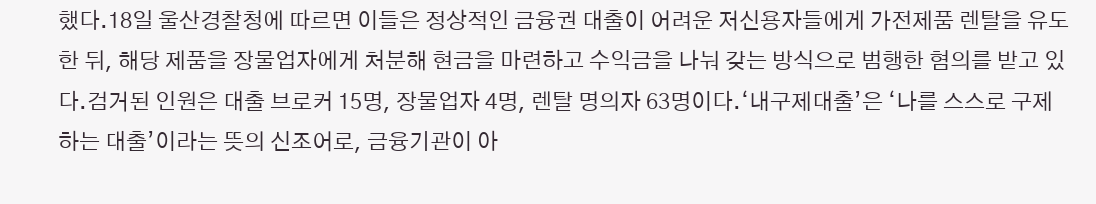했다.18일 울산경찰청에 따르면 이들은 정상적인 금융권 대출이 어려운 저신용자들에게 가전제품 렌탈을 유도한 뒤, 해당 제품을 장물업자에게 처분해 현금을 마련하고 수익금을 나눠 갖는 방식으로 범행한 혐의를 받고 있다.검거된 인원은 대출 브로커 15명, 장물업자 4명, 렌탈 명의자 63명이다.‘내구제대출’은 ‘나를 스스로 구제하는 대출’이라는 뜻의 신조어로, 금융기관이 아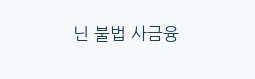닌 불법 사금융